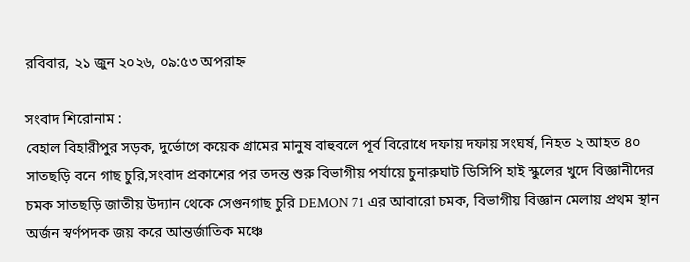রবিবার, ২১ জুন ২০২৬, ০৯:৫৩ অপরাহ্ন

সংবাদ শিরোনাম :
বেহাল বিহারীপুর সড়ক, দুর্ভোগে কয়েক গ্রামের মানুষ বাহুবলে পূর্ব বিরোধে দফায় দফায় সংঘর্ষ, নিহত ২ আহত ৪০ সাতছড়ি বনে গাছ চুরি,সংবাদ প্রকাশের পর তদন্ত শুরু বিভাগীয় পর্যায়ে চুনারুঘাট ডিসিপি হাই স্কুলের খুদে বিজ্ঞানীদের চমক সাতছ‌ড়ি‌ জাতীয় উদ‌্যান থে‌কে সেগুনগাছ চু‌রি DEMON 71 এর আবারো চমক, বিভাগীয় বিজ্ঞান মেলায় প্রথম স্থান অর্জন স্বর্ণপদক জয় করে আন্তর্জাতিক মঞ্চে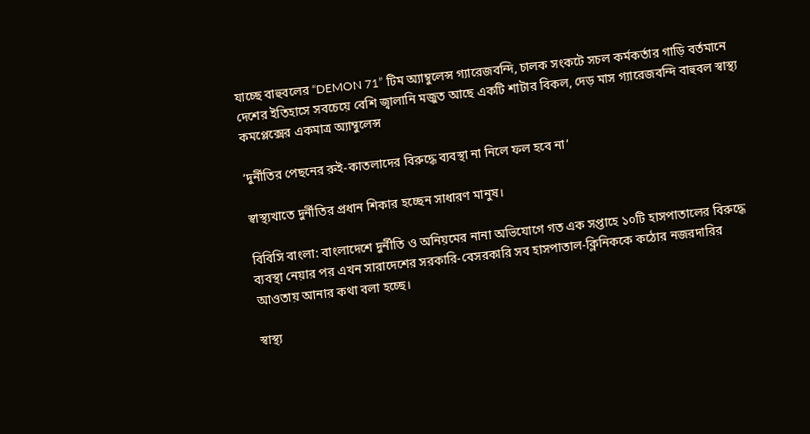যাচ্ছে বাহুবলের “DEMON 71” টিম অ্যাম্বুলেন্স গ্যারেজবন্দি, চালক সংকটে সচল কর্মকর্তার গাড়ি বর্তমানে দেশের ইতিহাসে সবচেয়ে বেশি জ্বালানি মজুত আছে একটি শাটার বিকল, দেড় মাস গ্যারেজবন্দি বাহুবল স্বাস্থ্য কমপ্লেক্সের একমাত্র অ্যাম্বুলেন্স

‘দুর্নীতির পেছনের রুই-কাতলাদের বিরুদ্ধে ব্যবস্থা না নিলে ফল হবে না’

স্বাস্থ্যখাতে দুর্নীতির প্রধান শিকার হচ্ছেন সাধারণ মানুষ।

বিবিসি বাংলা: বাংলাদেশে দুর্নীতি ও অনিয়মের নানা অভিযোগে গত এক সপ্তাহে ১০টি হাসপাতালের বিরুদ্ধে ব্যবস্থা নেয়ার পর এখন সারাদেশের সরকারি-বেসরকারি সব হাসপাতাল-ক্লিনিককে কঠোর নজরদারির আওতায় আনার কথা বলা হচ্ছে।

স্বাস্থ্য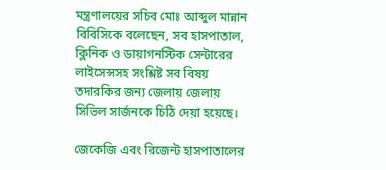মন্ত্রণালয়ের সচিব মোঃ আব্দুল মান্নান বিবিসিকে বলেছেন, সব হাসপাতাল, ক্লিনিক ও ডায়াগনস্টিক সেন্টারের লাইসেন্সসহ সংশ্লিষ্ট সব বিষয় তদারকির জন্য জেলায় জেলায় সিভিল সার্জনকে চিঠি দেয়া হয়েছে।

জেকেজি এবং রিজেন্ট হাসপাতালের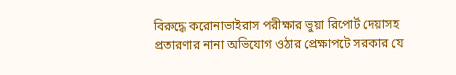বিরুদ্ধে করোনাভাইরাস পরীক্ষার ভুয়া রিপোর্ট দেয়াসহ প্রতারণার নানা অভিযোগ ওঠার প্রেক্ষাপটে সরকার যে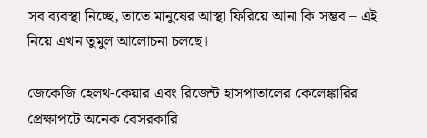সব ব্যবস্থা নিচ্ছে, তাতে মানুষের আস্থা ফিরিয়ে আনা কি সম্ভব – এই নিয়ে এখন তুমুল আলোচনা চলছে।

জেকেজি হেলথ-কেয়ার এবং রিজেন্ট হাসপাতালের কেলেঙ্কারির প্রেক্ষাপটে অনেক বেসরকারি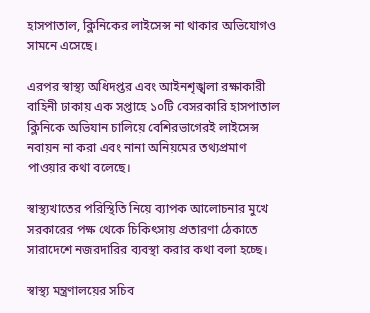হাসপাতাল, ক্লিনিকের লাইসেন্স না থাকার অভিযোগও সামনে এসেছে।

এরপর স্বাস্থ্য অধিদপ্তর এবং আইনশৃঙ্খলা রক্ষাকারী বাহিনী ঢাকায় এক সপ্তাহে ১০টি বেসরকারি হাসপাতাল ক্লিনিকে অভিযান চালিয়ে বেশিরভাগেরই লাইসেন্স নবায়ন না করা এবং নানা অনিয়মের তথ্যপ্রমাণ পাওয়ার কথা বলেছে।

স্বাস্থ্যখাতের পরিস্থিতি নিয়ে ব্যাপক আলোচনার মুখে সরকারের পক্ষ থেকে চিকিৎসায় প্রতারণা ঠেকাতে সারাদেশে নজরদারির ব্যবস্থা করার কথা বলা হচ্ছে।

স্বাস্থ্য মন্ত্রণালয়ের সচিব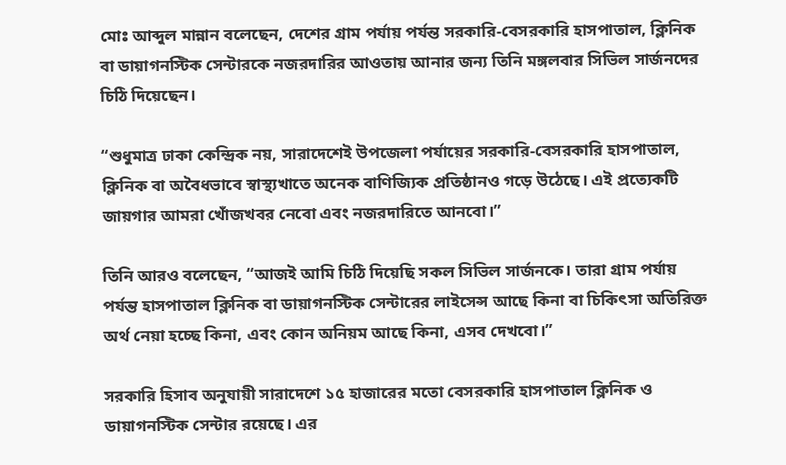মোঃ আব্দুল মান্নান বলেছেন, দেশের গ্রাম পর্যায় পর্যন্ত সরকারি-বেসরকারি হাসপাতাল, ক্লিনিক বা ডায়াগনস্টিক সেন্টারকে নজরদারির আওতায় আনার জন্য তিনি মঙ্গলবার সিভিল সার্জনদের চিঠি দিয়েছেন।

“শুধুমাত্র ঢাকা কেন্দ্রিক নয়, সারাদেশেই উপজেলা পর্যায়ের সরকারি-বেসরকারি হাসপাতাল, ক্লিনিক বা অবৈধভাবে স্বাস্থ্যখাতে অনেক বাণিজ্যিক প্রতিষ্ঠানও গড়ে উঠেছে। এই প্রত্যেকটি জায়গার আমরা খোঁজখবর নেবো এবং নজরদারিতে আনবো।”

তিনি আরও বলেছেন, “আজই আমি চিঠি দিয়েছি সকল সিভিল সার্জনকে। তারা গ্রাম পর্যায় পর্যন্ত হাসপাতাল ক্লিনিক বা ডায়াগনস্টিক সেন্টারের লাইসেন্স আছে কিনা বা চিকিৎসা অতিরিক্ত অর্থ নেয়া হচ্ছে কিনা, এবং কোন অনিয়ম আছে কিনা, এসব দেখবো।”

সরকারি হিসাব অনুযায়ী সারাদেশে ১৫ হাজারের মতো বেসরকারি হাসপাতাল ক্লিনিক ও ডায়াগনস্টিক সেন্টার রয়েছে। এর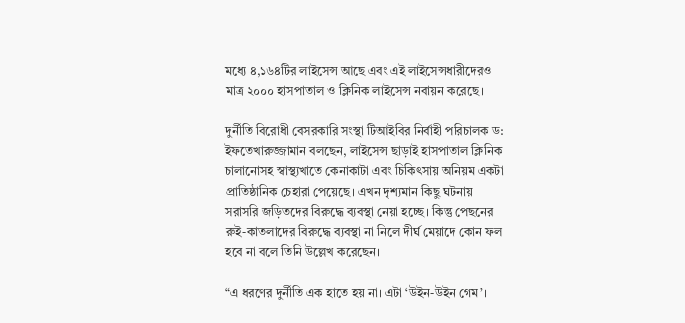মধ্যে ৪,১৬৪টির লাইসেন্স আছে এবং এই লাইসেন্সধারীদেরও মাত্র ২০০০ হাসপাতাল ও ক্লিনিক লাইসেন্স নবায়ন করেছে।

দুর্নীতি বিরোধী বেসরকারি সংস্থা টিআইবির নির্বাহী পরিচালক ড: ইফতেখারুজ্জামান বলছেন, লাইসেন্স ছাড়াই হাসপাতাল ক্লিনিক চালানোসহ স্বাস্থ্যখাতে কেনাকাটা এবং চিকিৎসায় অনিয়ম একটা প্রাতিষ্ঠানিক চেহারা পেয়েছে। এখন দৃশ্যমান কিছু ঘটনায় সরাসরি জড়িতদের বিরুদ্ধে ব্যবস্থা নেয়া হচ্ছে। কিন্তু পেছনের রুই-কাতলাদের বিরুদ্ধে ব্যবস্থা না নিলে দীর্ঘ মেয়াদে কোন ফল হবে না বলে তিনি উল্লেখ করেছেন।

“এ ধরণের দুর্নীতি এক হাতে হয় না। এটা ‘উইন-উইন গেম’।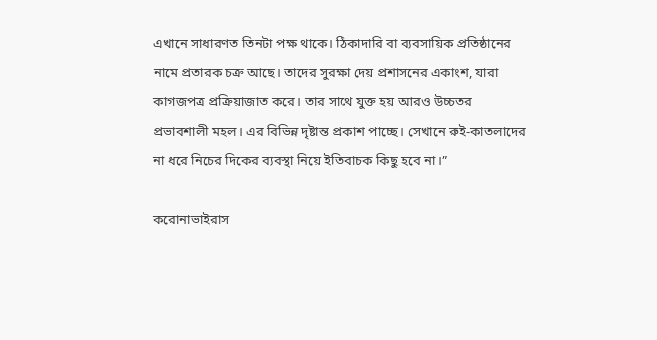এখানে সাধারণত তিনটা পক্ষ থাকে। ঠিকাদারি বা ব্যবসায়িক প্রতিষ্ঠানের নামে প্রতারক চক্র আছে। তাদের সুরক্ষা দেয় প্রশাসনের একাংশ, যারা কাগজপত্র প্রক্রিয়াজাত করে। তার সাথে যুক্ত হয় আরও উচ্চতর প্রভাবশালী মহল। এর বিভিন্ন দৃষ্টান্ত প্রকাশ পাচ্ছে। সেখানে রুই-কাতলাদের না ধরে নিচের দিকের ব্যবস্থা নিয়ে ইতিবাচক কিছু হবে না।”

করোনাভাইরাস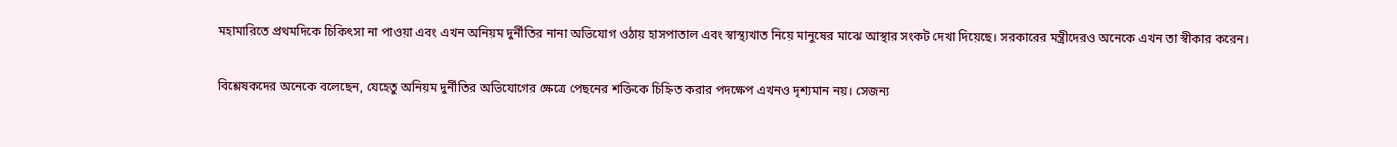মহামারিতে প্রথমদিকে চিকিৎসা না পাওয়া এবং এখন অনিয়ম দুর্নীতির নানা অভিযোগ ওঠায় হাসপাতাল এবং স্বাস্থ্যখাত নিয়ে মানুষের মাঝে আস্থার সংকট দেখা দিয়েছে। সরকারের মন্ত্রীদেরও অনেকে এখন তা স্বীকার করেন।

বিশ্লেষকদের অনেকে বলেছেন, যেহেতু অনিয়ম দুর্নীতির অভিযোগের ক্ষেত্রে পেছনের শক্তিকে চিহ্নিত করার পদক্ষেপ এখনও দৃশ্যমান নয়। সেজন্য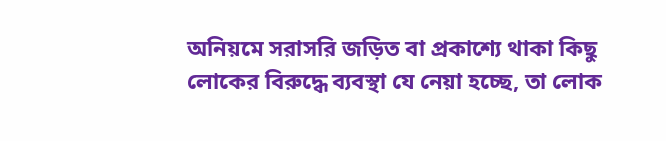অনিয়মে সরাসরি জড়িত বা প্রকাশ্যে থাকা কিছু লোকের বিরুদ্ধে ব্যবস্থা যে নেয়া হচ্ছে, তা লোক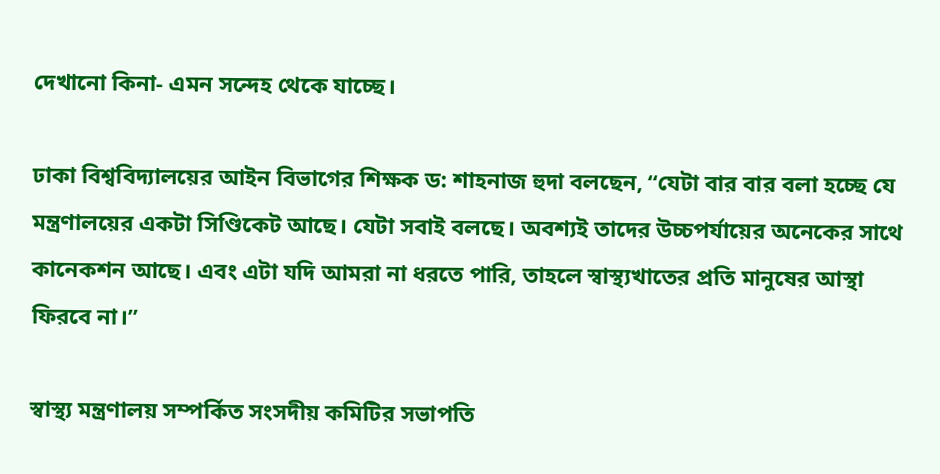দেখানো কিনা- এমন সন্দেহ থেকে যাচ্ছে।

ঢাকা বিশ্ববিদ্যালয়ের আইন বিভাগের শিক্ষক ড: শাহনাজ হুদা বলছেন, “যেটা বার বার বলা হচ্ছে যে মন্ত্রণালয়ের একটা সিণ্ডিকেট আছে। যেটা সবাই বলছে। অবশ্যই তাদের উচ্চপর্যায়ের অনেকের সাথে কানেকশন আছে। এবং এটা যদি আমরা না ধরতে পারি, তাহলে স্বাস্থ্যখাতের প্রতি মানুষের আস্থা ফিরবে না।”

স্বাস্থ্য মন্ত্রণালয় সম্পর্কিত সংসদীয় কমিটির সভাপতি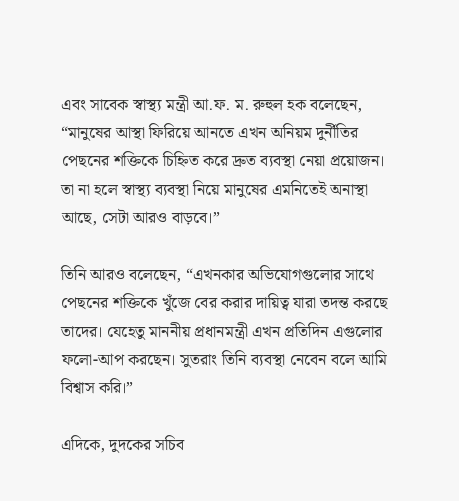এবং সাবেক স্বাস্থ্য মন্ত্রী আ.ফ. ম. রুহুল হক বলেছেন, “মানুষের আস্থা ফিরিয়ে আনতে এখন অনিয়ম দুর্নীতির পেছনের শক্তিকে চিহ্নিত করে দ্রুত ব্যবস্থা নেয়া প্রয়োজন। তা না হলে স্বাস্থ্য ব্যবস্থা নিয়ে মানুষের এমনিতেই অনাস্থা আছে, সেটা আরও বাড়বে।”

তিনি আরও বলেছেন, “এখনকার অভিযোগগুলোর সাথে পেছনের শক্তিকে খুঁজে বের করার দায়িত্ব যারা তদন্ত করছে তাদের। যেহেতু মাননীয় প্রধানমন্ত্রী এখন প্রতিদিন এগুলোর ফলো-আপ করছেন। সুতরাং তিনি ব্যবস্থা নেবেন বলে আমি বিশ্বাস করি।”

এদিকে, দুদকের সচিব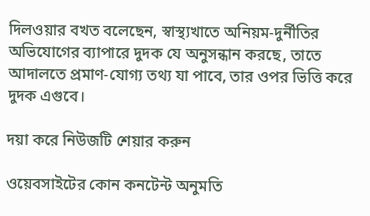দিলওয়ার বখত বলেছেন, স্বাস্থ্যখাতে অনিয়ম-দুর্নীতির অভিযোগের ব্যাপারে দুদক যে অনুসন্ধান করছে, তাতে আদালতে প্রমাণ-যোগ্য তথ্য যা পাবে, তার ওপর ভিত্তি করে দুদক এগুবে।

দয়া করে নিউজটি শেয়ার করুন

ওয়েবসাইটের কোন কনটেন্ট অনুমতি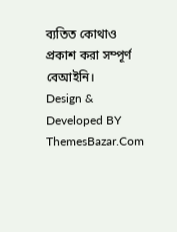ব্যতিত কোথাও প্রকাশ করা সম্পূর্ণ বেআইনি।
Design & Developed BY ThemesBazar.Com